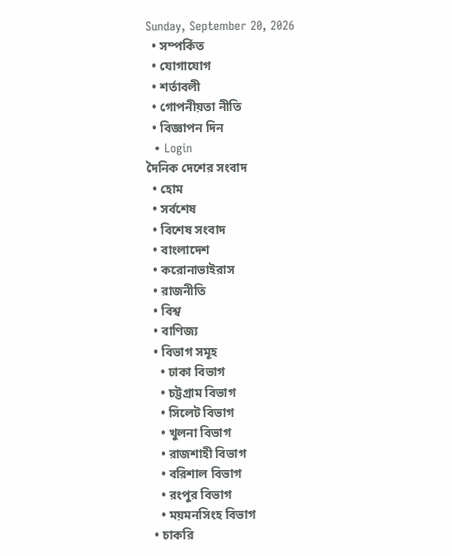Sunday, September 20, 2026
  • সম্পর্কিত
  • যোগাযোগ
  • শর্তাবলী
  • গোপনীয়তা নীতি
  • বিজ্ঞাপন দিন
  • Login
দৈনিক দেশের সংবাদ
  • হোম
  • সর্বশেষ
  • বিশেষ সংবাদ
  • বাংলাদেশ
  • করোনাভাইরাস
  • রাজনীতি
  • বিশ্ব
  • বাণিজ্য
  • বিভাগ সমূহ
    • ঢাকা বিভাগ
    • চট্টগ্রাম বিভাগ
    • সিলেট বিভাগ
    • খুলনা বিভাগ
    • রাজশাহী বিভাগ
    • বরিশাল বিভাগ
    • রংপুর বিভাগ
    • ময়মনসিংহ বিভাগ
  • চাকরি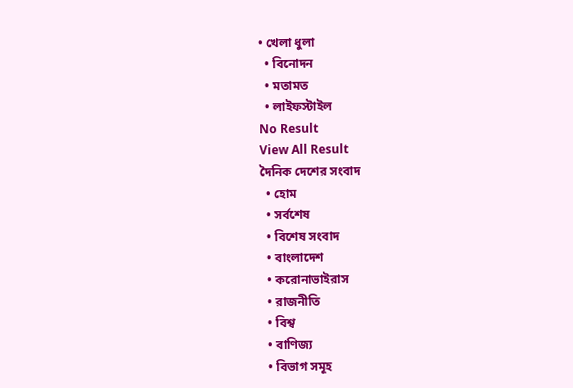• খেলা ধুলা
  • বিনোদন
  • মতামত
  • লাইফস্টাইল
No Result
View All Result
দৈনিক দেশের সংবাদ
  • হোম
  • সর্বশেষ
  • বিশেষ সংবাদ
  • বাংলাদেশ
  • করোনাভাইরাস
  • রাজনীতি
  • বিশ্ব
  • বাণিজ্য
  • বিভাগ সমূহ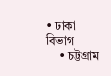• ঢাকা বিভাগ
    • চট্টগ্রাম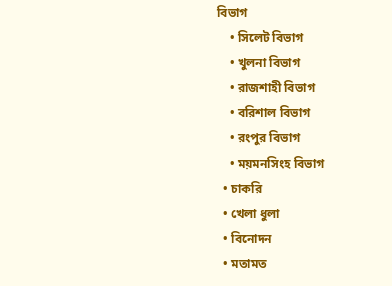বিভাগ
    • সিলেট বিভাগ
    • খুলনা বিভাগ
    • রাজশাহী বিভাগ
    • বরিশাল বিভাগ
    • রংপুর বিভাগ
    • ময়মনসিংহ বিভাগ
  • চাকরি
  • খেলা ধুলা
  • বিনোদন
  • মতামত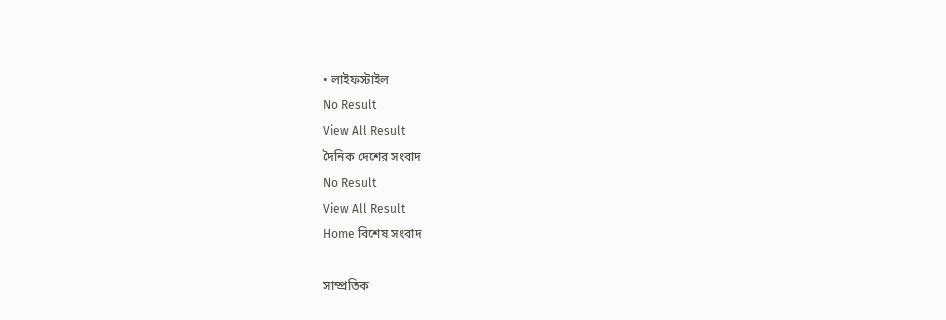• লাইফস্টাইল
No Result
View All Result
দৈনিক দেশের সংবাদ
No Result
View All Result
Home বিশেষ সংবাদ

সাম্প্রতিক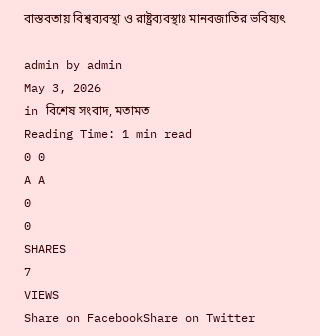বাস্তবতায় বিশ্বব্যবস্থা ও রাষ্ট্রব্যবস্থাঃ মানবজাতির ভবিষ্যৎ

admin by admin
May 3, 2026
in বিশেষ সংবাদ, মতামত
Reading Time: 1 min read
0 0
A A
0
0
SHARES
7
VIEWS
Share on FacebookShare on Twitter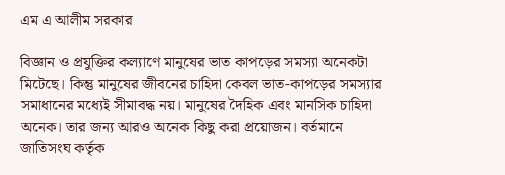এম এ আলীম সরকার

বিজ্ঞান ও প্রযুক্তির কল্যাণে মানুষের ভাত কাপড়ের সমস্যা অনেকটা মিটেছে। কিন্তু মানুষের জীবনের চাহিদা কেবল ভাত-কাপড়ের সমস্যার সমাধানের মধ্যেই সীমাবদ্ধ নয়। মানুষের দৈহিক এবং মানসিক চাহিদা অনেক। তার জন্য আরও অনেক কিছু করা প্রয়োজন। বর্তমানে জাতিসংঘ কর্তৃক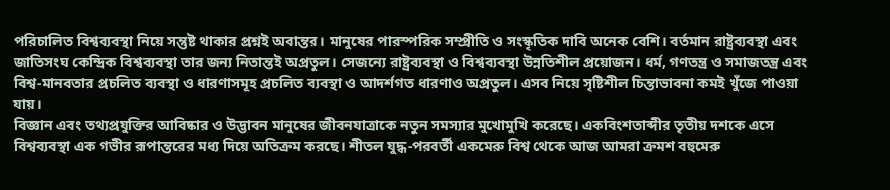পরিচালিত বিশ্বব্যবস্থা নিয়ে সন্তুষ্ট থাকার প্রশ্নই অবান্তর। মানুষের পারস্পরিক সম্প্রীতি ও সংস্কৃতিক দাবি অনেক বেশি। বর্তমান রাষ্ট্রব্যবস্থা এবং জাতিসংঘ কেন্দ্রিক বিশ্বব্যবস্থা তার জন্য নিতান্তই অপ্রতুল। সেজন্যে রাষ্ট্রব্যবস্থা ও বিশ্বব্যবস্থা উন্নতিশীল প্রয়োজন। ধর্ম, গণতন্ত্র ও সমাজতন্ত্র এবং বিশ্ব-মানবতার প্রচলিত ব্যবস্থা ও ধারণাসমূহ প্রচলিত ব্যবস্থা ও আদর্শগত ধারণাও অপ্রতুল। এসব নিয়ে সৃষ্টিশীল চিন্তাভাবনা কমই খুঁজে পাওয়া যায়।
বিজ্ঞান এবং তথ্যপ্রযুক্তির আবিষ্কার ও উদ্ভাবন মানুষের জীবনযাত্রাকে নতুন সমস্যার মুখোমুখি করেছে। একবিংশতাব্দীর তৃতীয় দশকে এসে বিশ্বব্যবস্থা এক গভীর রূপান্তরের মধ্য দিয়ে অতিক্রম করছে। শীতল যুদ্ধ-পরবর্তী একমেরু বিশ্ব থেকে আজ আমরা ক্রমশ বহুমেরু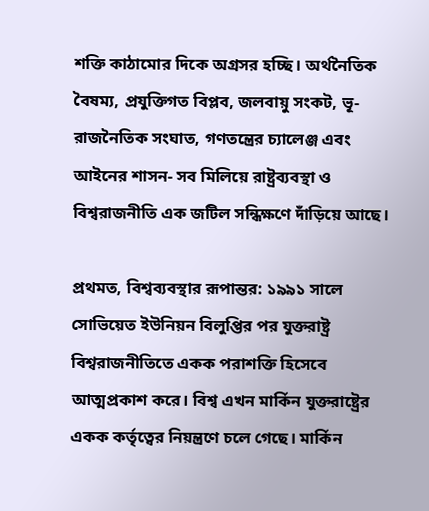শক্তি কাঠামোর দিকে অগ্রসর হচ্ছি। অর্থনৈতিক বৈষম্য, প্রযুক্তিগত বিপ্লব, জলবায়ু সংকট, ভূ-রাজনৈতিক সংঘাত, গণতন্ত্রের চ্যালেঞ্জ এবং আইনের শাসন- সব মিলিয়ে রাষ্ট্রব্যবস্থা ও বিশ্বরাজনীতি এক জটিল সন্ধিক্ষণে দাঁড়িয়ে আছে।

প্রথমত, বিশ্বব্যবস্থার রূপান্তর: ১৯৯১ সালে সোভিয়েত ইউনিয়ন বিলুপ্তির পর যুক্তরাষ্ট্র বিশ্বরাজনীতিতে একক পরাশক্তি হিসেবে আত্মপ্রকাশ করে। বিশ্ব এখন মার্কিন যুক্তরাষ্ট্রের একক কর্তৃত্বের নিয়ন্ত্রণে চলে গেছে। মার্কিন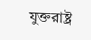যুক্তরাষ্ট্র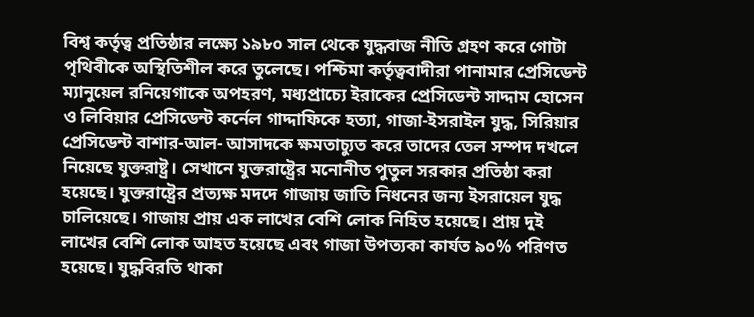বিশ্ব কর্তৃত্ব প্রতিষ্ঠার লক্ষ্যে ১৯৮০ সাল থেকে যুদ্ধবাজ নীতি গ্রহণ করে গোটা পৃথিবীকে অস্থিতিশীল করে তুলেছে। পশ্চিমা কর্তৃত্ববাদীরা পানামার প্রেসিডেন্ট ম্যানুয়েল রনিয়েগাকে অপহরণ, মধ্যপ্রাচ্যে ইরাকের প্রেসিডেন্ট সাদ্দাম হোসেন ও লিবিয়ার প্রেসিডেন্ট কর্নেল গাদ্দাফিকে হত্যা, গাজা-ইসরাইল যুদ্ধ, সিরিয়ার প্রেসিডেন্ট বাশার-আল- আসাদকে ক্ষমতাচ্যুত করে তাদের তেল সম্পদ দখলে নিয়েছে যুক্তরাষ্ট্র। সেখানে যুক্তরাষ্ট্রের মনোনীত পুতুল সরকার প্রতিষ্ঠা করা হয়েছে। যুক্তরাষ্ট্রের প্রত্যক্ষ মদদে গাজায় জাতি নিধনের জন্য ইসরায়েল যুদ্ধ চালিয়েছে। গাজায় প্রায় এক লাখের বেশি লোক নিহিত হয়েছে। প্রায় দুই লাখের বেশি লোক আহত হয়েছে এবং গাজা উপত্যকা কার্যত ৯০% পরিণত হয়েছে। যুদ্ধবিরতি থাকা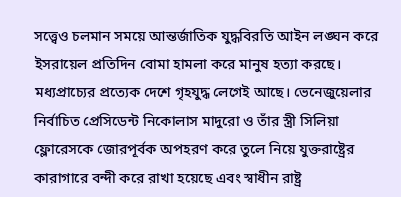সত্ত্বেও চলমান সময়ে আন্তর্জাতিক যুদ্ধবিরতি আইন লঙ্ঘন করে ইসরায়েল প্রতিদিন বোমা হামলা করে মানুষ হত্যা করছে। মধ্যপ্রাচ্যের প্রত্যেক দেশে গৃহযুদ্ধ লেগেই আছে। ভেনেজুয়েলার নির্বাচিত প্রেসিডেন্ট নিকোলাস মাদুরো ও তাঁর স্ত্রী সিলিয়া ফ্লোরেসকে জোরপূর্বক অপহরণ করে তুলে নিয়ে যুক্তরাষ্ট্রের কারাগারে বন্দী করে রাখা হয়েছে এবং স্বাধীন রাষ্ট্র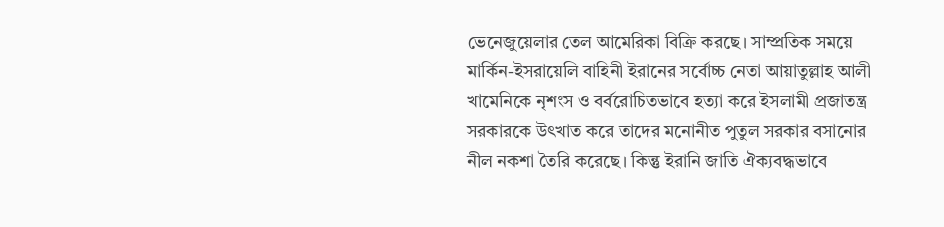ভেনেজুয়েলার তেল আমেরিকা বিক্রি করছে। সাম্প্রতিক সময়ে মার্কিন-ইসরায়েলি বাহিনী ইরানের সর্বোচ্চ নেতা আয়াতুল্লাহ আলী খামেনিকে নৃশংস ও বর্বরোচিতভাবে হত্যা করে ইসলামী প্রজাতন্ত্র সরকারকে উৎখাত করে তাদের মনোনীত পুতুল সরকার বসানোর নীল নকশা তৈরি করেছে। কিন্তু ইরানি জাতি ঐক্যবদ্ধভাবে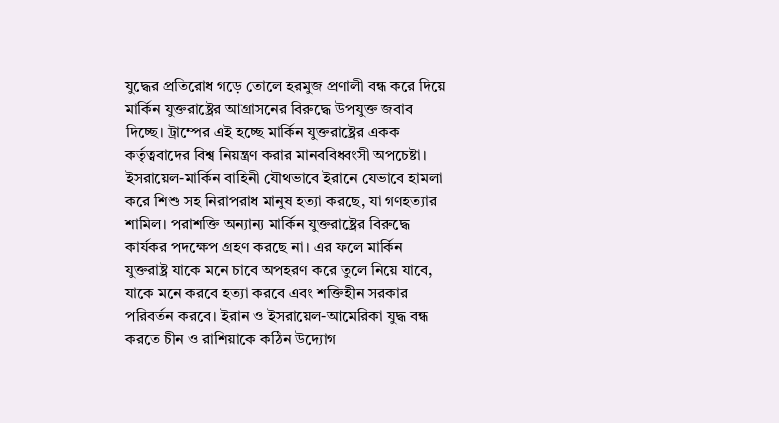যুদ্ধের প্রতিরোধ গড়ে তোলে হরমুজ প্রণালী বন্ধ করে দিয়ে মার্কিন যুক্তরাষ্ট্রের আগ্রাসনের বিরুদ্ধে উপযুক্ত জবাব দিচ্ছে। ট্রাম্পের এই হচ্ছে মার্কিন যুক্তরাষ্ট্রের একক কর্তৃত্ববাদের বিশ্ব নিয়ন্ত্রণ করার মানববিধ্বংসী অপচেষ্টা। ইসরায়েল-মার্কিন বাহিনী যৌথভাবে ইরানে যেভাবে হামলা করে শিশু সহ নিরাপরাধ মানুষ হত্যা করছে, যা গণহত্যার শামিল। পরাশক্তি অন্যান্য মার্কিন যুক্তরাষ্ট্রের বিরুদ্ধে কার্যকর পদক্ষেপ গ্রহণ করছে না। এর ফলে মার্কিন যুক্তরাষ্ট্র যাকে মনে চাবে অপহরণ করে তুলে নিয়ে যাবে, যাকে মনে করবে হত্যা করবে এবং শক্তিহীন সরকার পরিবর্তন করবে। ইরান ও ইসরায়েল-আমেরিকা যুদ্ধ বন্ধ করতে চীন ও রাশিয়াকে কঠিন উদ্যোগ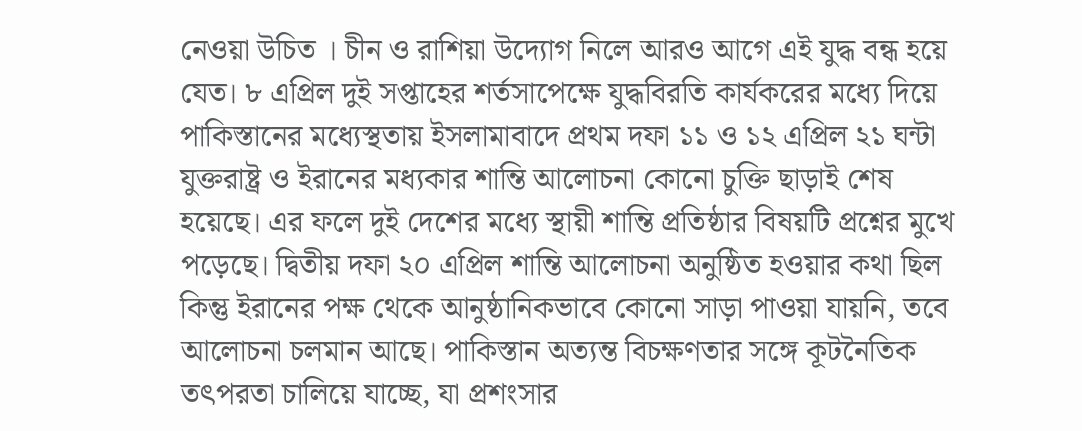নেওয়া উচিত । চীন ও রাশিয়া উদ্যোগ নিলে আরও আগে এই যুদ্ধ বন্ধ হয়ে যেত। ৮ এপ্রিল দুই সপ্তাহের শর্তসাপেক্ষে যুদ্ধবিরতি কার্যকরের মধ্যে দিয়ে পাকিস্তানের মধ্যেস্থতায় ইসলামাবাদে প্রথম দফা ১১ ও ১২ এপ্রিল ২১ ঘন্টা যুক্তরাষ্ট্র ও ইরানের মধ্যকার শান্তি আলোচনা কোনো চুক্তি ছাড়াই শেষ হয়েছে। এর ফলে দুই দেশের মধ্যে স্থায়ী শান্তি প্রতিষ্ঠার বিষয়টি প্রশ্নের মুখে পড়েছে। দ্বিতীয় দফা ২০ এপ্রিল শান্তি আলোচনা অনুষ্ঠিত হওয়ার কথা ছিল কিন্তু ইরানের পক্ষ থেকে আনুষ্ঠানিকভাবে কোনো সাড়া পাওয়া যায়নি, তবে আলোচনা চলমান আছে। পাকিস্তান অত্যন্ত বিচক্ষণতার সঙ্গে কূটনৈতিক তৎপরতা চালিয়ে যাচ্ছে, যা প্রশংসার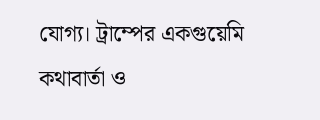যোগ্য। ট্রাম্পের একগুয়েমি কথাবার্তা ও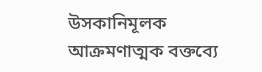উসকানিমূলক আক্রমণাত্মক বক্তব্যে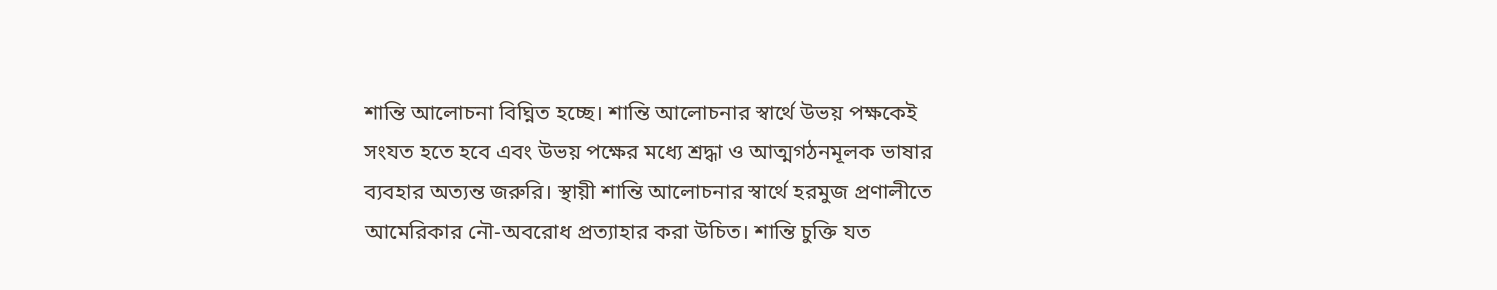শান্তি আলোচনা বিঘ্নিত হচ্ছে। শান্তি আলোচনার স্বার্থে উভয় পক্ষকেই সংযত হতে হবে এবং উভয় পক্ষের মধ্যে শ্রদ্ধা ও আত্মগঠনমূলক ভাষার ব্যবহার অত্যন্ত জরুরি। স্থায়ী শান্তি আলোচনার স্বার্থে হরমুজ প্রণালীতে আমেরিকার নৌ-অবরোধ প্রত্যাহার করা উচিত। শান্তি চুক্তি যত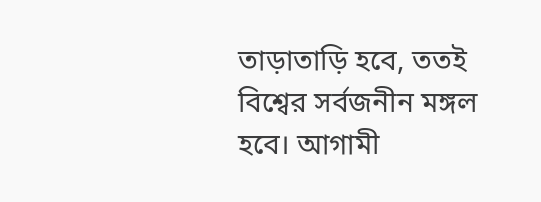তাড়াতাড়ি হবে, ততই বিশ্বের সর্বজনীন মঙ্গল হবে। আগামী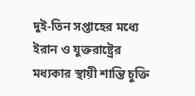দুই-তিন সপ্তাহের মধ্যে ইরান ও যুক্তরাষ্ট্রের মধ্যকার স্থায়ী শান্তি চুক্তি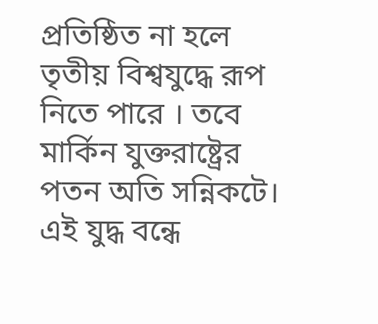প্রতিষ্ঠিত না হলে তৃতীয় বিশ্বযুদ্ধে রূপ নিতে পারে । তবে মার্কিন যুক্তরাষ্ট্রের পতন অতি সন্নিকটে। এই যুদ্ধ বন্ধে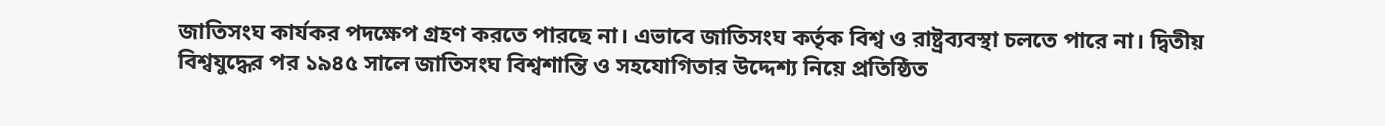জাতিসংঘ কার্যকর পদক্ষেপ গ্রহণ করতে পারছে না। এভাবে জাতিসংঘ কর্তৃক বিশ্ব ও রাষ্ট্রব্যবস্থা চলতে পারে না। দ্বিতীয় বিশ্বযুদ্ধের পর ১৯৪৫ সালে জাতিসংঘ বিশ্বশান্তি ও সহযোগিতার উদ্দেশ্য নিয়ে প্রতিষ্ঠিত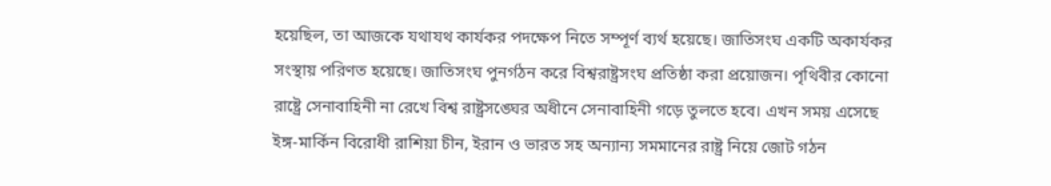হয়েছিল, তা আজকে যথাযথ কার্যকর পদক্ষেপ নিতে সম্পূর্ণ ব্যর্থ হয়েছে। জাতিসংঘ একটি অকার্যকর সংস্থায় পরিণত হয়েছে। জাতিসংঘ পুনর্গঠন করে বিশ্বরাষ্ট্রসংঘ প্রতিষ্ঠা করা প্রয়োজন। পৃথিবীর কোনো রাষ্ট্রে সেনাবাহিনী না রেখে বিশ্ব রাষ্ট্রসঙ্ঘের অধীনে সেনাবাহিনী গড়ে তুলতে হবে। এখন সময় এসেছে ইঙ্গ-মার্কিন বিরোধী রাশিয়া চীন, ইরান ও ভারত সহ অন্যান্য সমমানের রাষ্ট্র নিয়ে জোট গঠন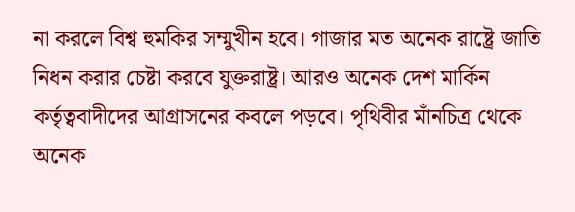না করলে বিশ্ব হুমকির সম্মুখীন হবে। গাজার মত অনেক রাষ্ট্রে জাতি নিধন করার চেষ্টা করবে যুক্তরাষ্ট্র। আরও অনেক দেশ মার্কিন কর্তৃত্ববাদীদের আগ্রাসনের কবলে পড়বে। পৃথিবীর মাঁনচিত্র থেকে অনেক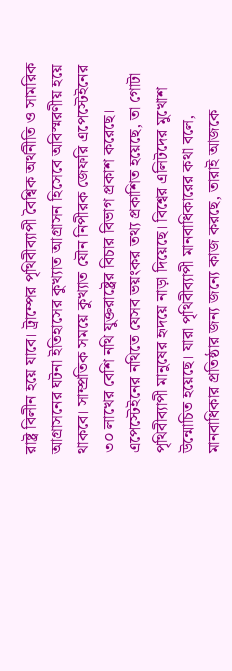রাষ্ট্র বিলীন হয়ে যাবে। ট্রাম্পের পৃথিবীব্যাপী বৈশ্বিক অর্থনীতি ও সামরিক আগ্রাসনের ঘটনা ইতিহাসের কুখ্যাত আগ্রাসন হিসেবে অবিস্মরণীয় হয়ে থাকবে। সাম্প্রতিক সময়ে কুখ্যাত যৌন নিপীরক জেফরি এপেস্টেইনের ৩০ লাখের বেশি নথি যুক্তরাষ্ট্রের বিচার বিভাগ প্রকাশ করেছে। এপেস্টেইনের নথিতে যেসব ভয়ংকর তথ্য প্রকাশিত হয়েছে, তা গোটা পৃথিবীব্যাপী মানুষের হৃদয়ে নাড়া দিয়েছে। বিশ্বের এলিটদের মুখোশ উন্মোচিত হয়েছে। যারা পৃথিবীব্যাপী মানবাধিকারের কথা বলে, মানবাধিকার প্রতিষ্ঠার জন্য জন্যে কাজ করছে, তারাই আজকে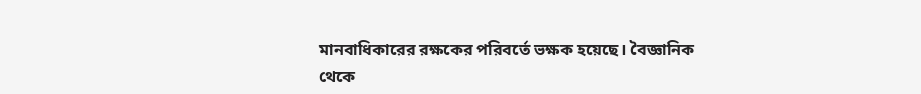মানবাধিকারের রক্ষকের পরিবর্তে ভক্ষক হয়েছে। বৈজ্ঞানিক থেকে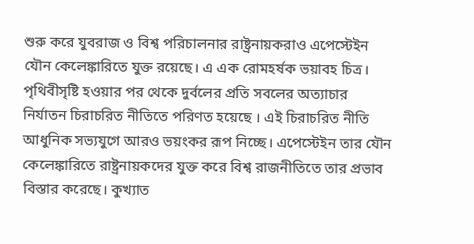শুরু করে যুবরাজ ও বিশ্ব পরিচালনার রাষ্ট্রনায়করাও এপেস্টেইন যৌন কেলেঙ্কারিতে যুক্ত রয়েছে। এ এক রোমহর্ষক ভয়াবহ চিত্র। পৃথিবীসৃষ্টি হওয়ার পর থেকে দুর্বলের প্রতি সবলের অত্যাচার নির্যাতন চিরাচরিত নীতিতে পরিণত হয়েছে । এই চিরাচরিত নীতি আধুনিক সভ্যযুগে আরও ভয়ংকর রূপ নিচ্ছে। এপেস্টেইন তার যৌন কেলেঙ্কারিতে রাষ্ট্রনায়কদের যুক্ত করে বিশ্ব রাজনীতিতে তার প্রভাব বিস্তার করেছে। কুখ্যাত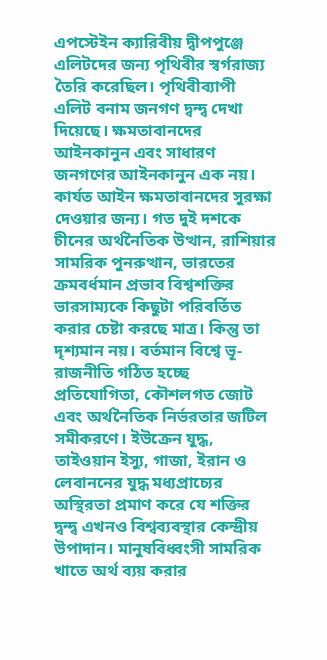এপস্টেইন ক্যারিবীয় দ্বীপপুঞ্জে এলিটদের জন্য পৃথিবীর স্বর্গরাজ্য তৈরি করেছিল। পৃথিবীব্যাপী এলিট বনাম জনগণ দ্বন্দ্ব দেখা দিয়েছে। ক্ষমতাবানদের আইনকানুন এবং সাধারণ জনগণের আইনকানুন এক নয়। কার্যত আইন ক্ষমতাবানদের সুরক্ষা দেওয়ার জন্য। গত দুই দশকে চীনের অর্থনৈতিক উত্থান, রাশিয়ার সামরিক পুনরুত্থান, ভারতের ক্রমবর্ধমান প্রভাব বিশ্বশক্তির ভারসাম্যকে কিছুটা পরিবর্তিত করার চেষ্টা করছে মাত্র। কিন্তু তা দৃশ্যমান নয়। বর্তমান বিশ্বে ভূ-রাজনীতি গঠিত হচ্ছে প্রতিযোগিতা, কৌশলগত জোট এবং অর্থনৈতিক নির্ভরতার জটিল সমীকরণে। ইউক্রেন যুদ্ধ, তাইওয়ান ইস্যু, গাজা, ইরান ও লেবাননের যুদ্ধ মধ্যপ্রাচ্যের অস্থিরতা প্রমাণ করে যে শক্তির দ্বন্দ্ব এখনও বিশ্বব্যবস্থার কেন্দ্রীয় উপাদান। মানুষবিধ্বংসী সামরিক খাতে অর্থ ব্যয় করার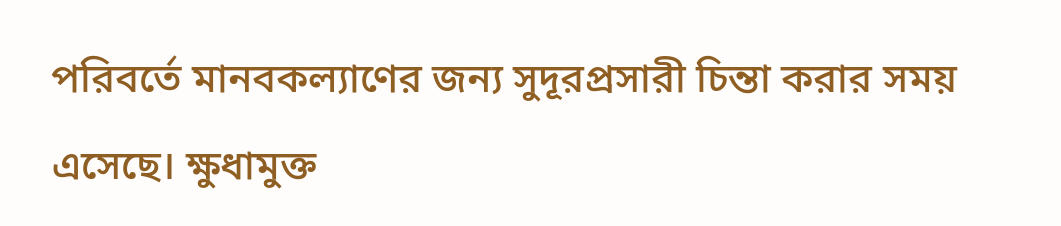পরিবর্তে মানবকল্যাণের জন্য সুদূরপ্রসারী চিন্তা করার সময় এসেছে। ক্ষুধামুক্ত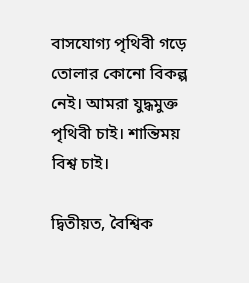বাসযোগ্য পৃথিবী গড়ে তোলার কোনো বিকল্প নেই। আমরা যুদ্ধমুক্ত পৃথিবী চাই। শান্তিময় বিশ্ব চাই।

দ্বিতীয়ত, বৈশ্বিক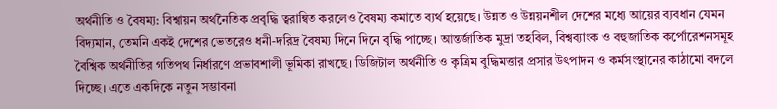অর্থনীতি ও বৈষম্য: বিশ্বায়ন অর্থনৈতিক প্রবৃদ্ধি ত্বরান্বিত করলেও বৈষম্য কমাতে ব্যর্থ হয়েছে। উন্নত ও উন্নয়নশীল দেশের মধ্যে আয়ের ব্যবধান যেমন বিদ্যমান, তেমনি একই দেশের ভেতরেও ধনী-দরিদ্র বৈষম্য দিনে দিনে বৃদ্ধি পাচ্ছে। আন্তর্জাতিক মুদ্রা তহবিল, বিশ্বব্যাংক ও বহুজাতিক কর্পোরেশনসমূহ বৈশ্বিক অর্থনীতির গতিপথ নির্ধারণে প্রভাবশালী ভূমিকা রাখছে। ডিজিটাল অর্থনীতি ও কৃত্রিম বুদ্ধিমত্তার প্রসার উৎপাদন ও কর্মসংস্থানের কাঠামো বদলে দিচ্ছে। এতে একদিকে নতুন সম্ভাবনা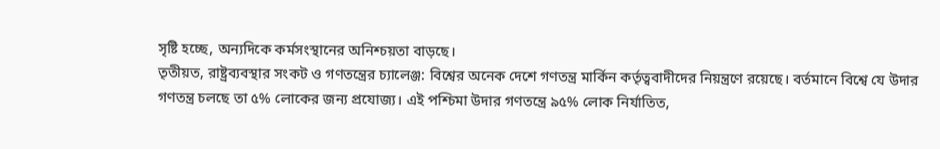সৃষ্টি হচ্ছে, অন্যদিকে কর্মসংস্থানের অনিশ্চয়তা বাড়ছে।
তৃতীয়ত, রাষ্ট্রব্যবস্থার সংকট ও গণতন্ত্রের চ্যালেঞ্জ: বিশ্বের অনেক দেশে গণতন্ত্র মার্কিন কর্তৃত্ববাদীদের নিয়ন্ত্রণে রয়েছে। বর্তমানে বিশ্বে যে উদার গণতন্ত্র চলছে তা ৫% লোকের জন্য প্রযোজ্য। এই পশ্চিমা উদার গণতন্ত্রে ৯৫% লোক নির্যাতিত,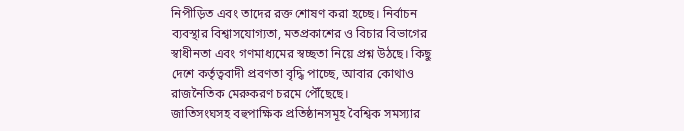নিপীড়িত এবং তাদের রক্ত শোষণ করা হচ্ছে। নির্বাচন ব্যবস্থার বিশ্বাসযোগ্যতা, মতপ্রকাশের ও বিচার বিভাগের স্বাধীনতা এবং গণমাধ্যমের স্বচ্ছতা নিয়ে প্রশ্ন উঠছে। কিছু দেশে কর্তৃত্ববাদী প্রবণতা বৃদ্ধি পাচ্ছে, আবার কোথাও রাজনৈতিক মেরুকরণ চরমে পৌঁছেছে।
জাতিসংঘসহ বহুপাক্ষিক প্রতিষ্ঠানসমূহ বৈশ্বিক সমস্যার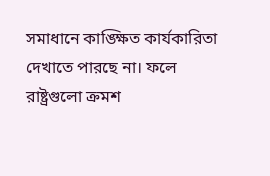সমাধানে কাঙ্ক্ষিত কার্যকারিতা দেখাতে পারছে না। ফলে রাষ্ট্রগুলো ক্রমশ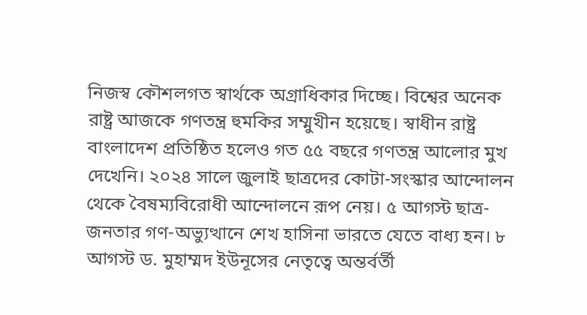নিজস্ব কৌশলগত স্বার্থকে অগ্রাধিকার দিচ্ছে। বিশ্বের অনেক রাষ্ট্র আজকে গণতন্ত্র হুমকির সম্মুখীন হয়েছে। স্বাধীন রাষ্ট্র বাংলাদেশ প্রতিষ্ঠিত হলেও গত ৫৫ বছরে গণতন্ত্র আলোর মুখ দেখেনি। ২০২৪ সালে জুলাই ছাত্রদের কোটা-সংস্কার আন্দোলন থেকে বৈষম্যবিরোধী আন্দোলনে রূপ নেয়। ৫ আগস্ট ছাত্র-জনতার গণ-অভ্যুত্থানে শেখ হাসিনা ভারতে যেতে বাধ্য হন। ৮ আগস্ট ড. মুহাম্মদ ইউনূসের নেতৃত্বে অন্তর্বর্তী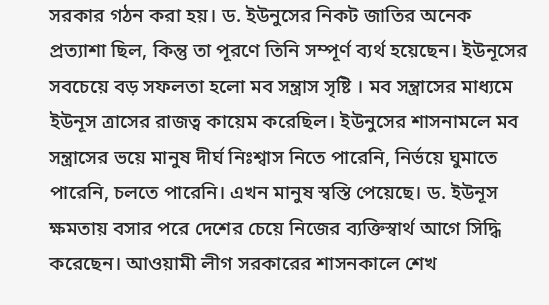সরকার গঠন করা হয়। ড. ইউনুসের নিকট জাতির অনেক প্রত্যাশা ছিল, কিন্তু তা পূরণে তিনি সম্পূর্ণ ব্যর্থ হয়েছেন। ইউনূসের সবচেয়ে বড় সফলতা হলো মব সন্ত্রাস সৃষ্টি । মব সন্ত্রাসের মাধ্যমে ইউনূস ত্রাসের রাজত্ব কায়েম করেছিল। ইউনুসের শাসনামলে মব সন্ত্রাসের ভয়ে মানুষ দীর্ঘ নিঃশ্বাস নিতে পারেনি, নির্ভয়ে ঘুমাতে পারেনি, চলতে পারেনি। এখন মানুষ স্বস্তি পেয়েছে। ড. ইউনূস ক্ষমতায় বসার পরে দেশের চেয়ে নিজের ব্যক্তিস্বার্থ আগে সিদ্ধি করেছেন। আওয়ামী লীগ সরকারের শাসনকালে শেখ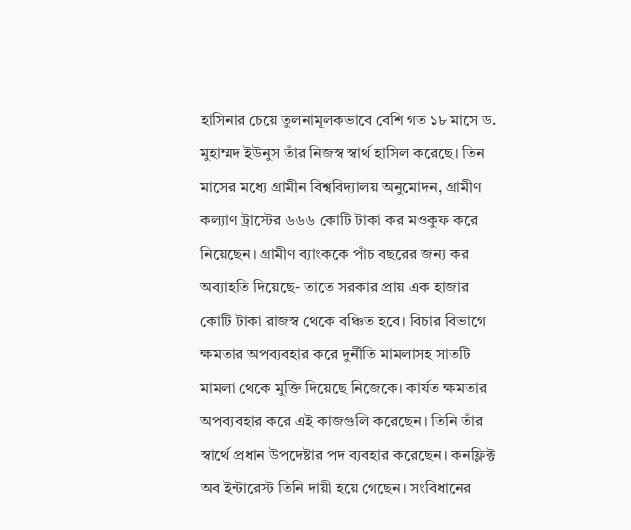হাসিনার চেয়ে তুলনামূলকভাবে বেশি গত ১৮ মাসে ড. মুহাম্মদ ইউনুস তাঁর নিজস্ব স্বার্থ হাসিল করেছে। তিন মাসের মধ্যে গ্রামীন বিশ্ববিদ্যালয় অনুমোদন, গ্রামীণ কল্যাণ ট্রাস্টের ৬৬৬ কোটি টাকা কর মওকুফ করে নিয়েছেন। গ্রামীণ ব্যাংককে পাঁচ বছরের জন্য কর অব্যাহতি দিয়েছে- তাতে সরকার প্রায় এক হাজার কোটি টাকা রাজস্ব থেকে বঞ্চিত হবে। বিচার বিভাগে ক্ষমতার অপব্যবহার করে দুর্নীতি মামলাসহ সাতটি মামলা থেকে মুক্তি দিয়েছে নিজেকে। কার্যত ক্ষমতার অপব্যবহার করে এই কাজগুলি করেছেন। তিনি তাঁর স্বার্থে প্রধান উপদেষ্টার পদ ব্যবহার করেছেন। কনফ্লিক্ট অব ইন্টারেস্ট তিনি দায়ী হয়ে গেছেন। সংবিধানের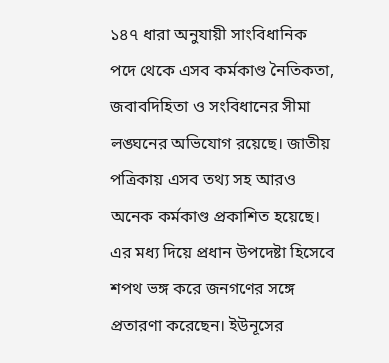১৪৭ ধারা অনুযায়ী সাংবিধানিক পদে থেকে এসব কর্মকাণ্ড নৈতিকতা, জবাবদিহিতা ও সংবিধানের সীমা লঙ্ঘনের অভিযোগ রয়েছে। জাতীয় পত্রিকায় এসব তথ্য সহ আরও অনেক কর্মকাণ্ড প্রকাশিত হয়েছে। এর মধ্য দিয়ে প্রধান উপদেষ্টা হিসেবে শপথ ভঙ্গ করে জনগণের সঙ্গে প্রতারণা করেছেন। ইউনূসের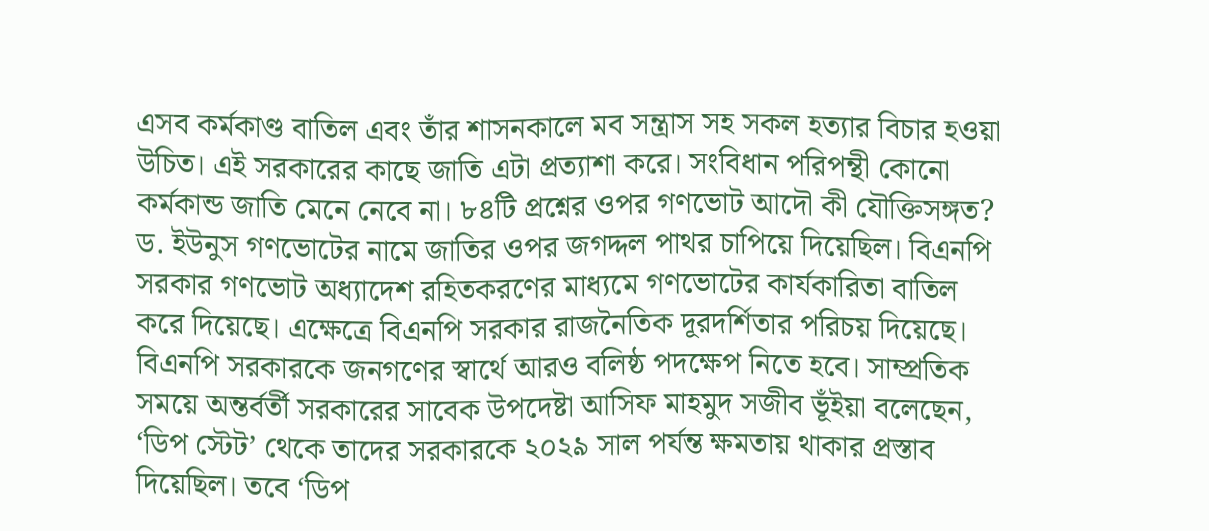এসব কর্মকাণ্ড বাতিল এবং তাঁর শাসনকালে মব সন্ত্রাস সহ সকল হত্যার বিচার হওয়া উচিত। এই সরকারের কাছে জাতি এটা প্রত্যাশা করে। সংবিধান পরিপন্থী কোনো কর্মকান্ড জাতি মেনে নেবে না। ৮৪টি প্রশ্নের ওপর গণভোট আদৌ কী যৌক্তিসঙ্গত? ড. ইউনুস গণভোটের নামে জাতির ওপর জগদ্দল পাথর চাপিয়ে দিয়েছিল। বিএনপি সরকার গণভোট অধ্যাদেশ রহিতকরণের মাধ্যমে গণভোটের কার্যকারিতা বাতিল করে দিয়েছে। এক্ষেত্রে বিএনপি সরকার রাজনৈতিক দূরদর্শিতার পরিচয় দিয়েছে। বিএনপি সরকারকে জনগণের স্বার্থে আরও বলিষ্ঠ পদক্ষেপ নিতে হবে। সাম্প্রতিক সময়ে অন্তর্বর্তী সরকারের সাবেক উপদেষ্টা আসিফ মাহমুদ সজীব ভূঁইয়া বলেছেন, ‘ডিপ স্টেট’ থেকে তাদের সরকারকে ২০২৯ সাল পর্যন্ত ক্ষমতায় থাকার প্রস্তাব দিয়েছিল। তবে ‘ডিপ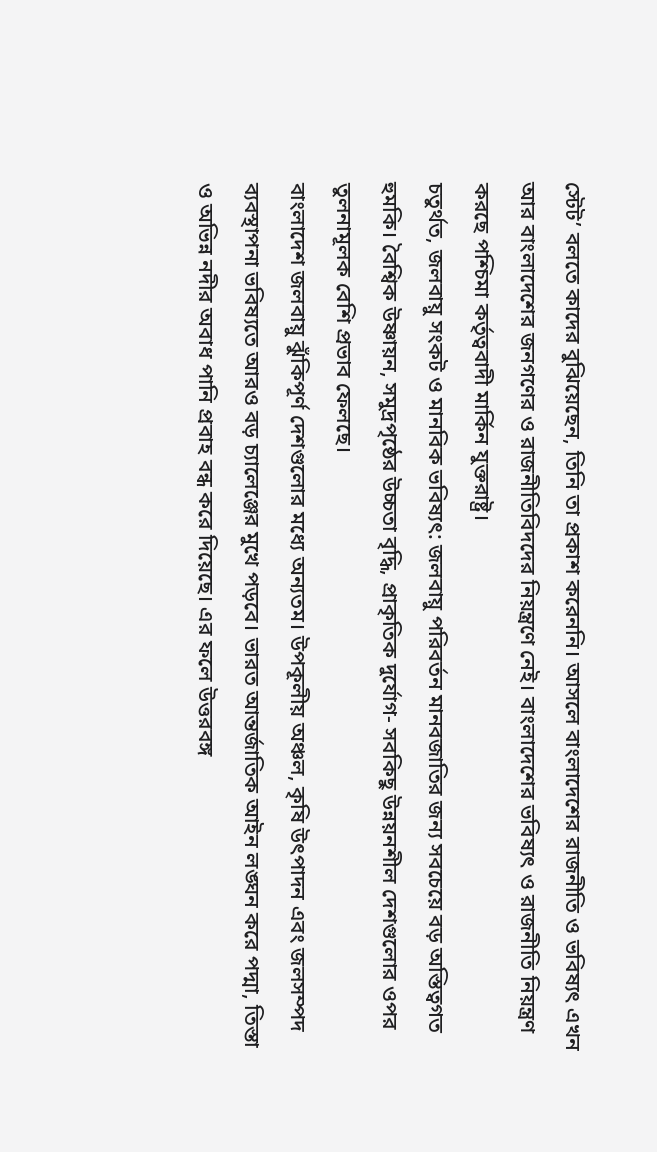স্টেট’ বলতে কাদের বুঝিয়েছেন, তিনি তা প্রকাশ করেননি। আসলে বাংলাদেশের রাজনীতি ও ভবিষ্যৎ এখন আর বাংলাদেশের জনগণের ও রাজনীতিবিদদের নিয়ন্ত্রণে নেই। বাংলাদেশের ভবিষ্যৎ ও রাজনীতি নিয়ন্ত্রণ করছে পশ্চিমা কর্তৃত্ববাদী মার্কিন যুক্তরাষ্ট্র।
চতুর্থত, জলবায়ু সংকট ও মানবিক ভবিষ্যৎ: জলবায়ু পরিবর্তন মানবজাতির জন্য সবচেয়ে বড় অস্তিত্বগত হুমকি। বৈশ্বিক উষ্ণায়ন, সমুদ্রপৃষ্ঠের উচ্চতা বৃদ্ধি, প্রাকৃতিক দুর্যোগ- সবকিছু উন্নয়নশীল দেশগুলোর ওপর তুলনামূলক বেশি প্রভাব ফেলছে।
বাংলাদেশ জলবায়ু ঝুঁকিপূর্ণ দেশগুলোর মধ্যে অন্যতম। উপকূলীয় অঞ্চল, কৃষি উৎপাদন এবং জলসম্পদ ব্যবস্থাপনা ভবিষ্যতে আরও বড় চ্যালেঞ্জের মুখে পড়বে। ভারত আন্তর্জাতিক আইন লঙ্ঘন করে পদ্মা, তিস্তা ও অভিন্ন নদীর অবাধ পানি প্রবাহ বন্ধ করে দিয়েছে। এর ফলে উত্তরবঙ্গ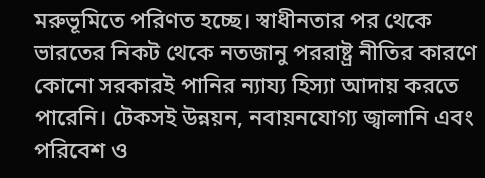মরুভূমিতে পরিণত হচ্ছে। স্বাধীনতার পর থেকে ভারতের নিকট থেকে নতজানু পররাষ্ট্র নীতির কারণে কোনো সরকারই পানির ন্যায্য হিস্যা আদায় করতে পারেনি। টেকসই উন্নয়ন, নবায়নযোগ্য জ্বালানি এবং পরিবেশ ও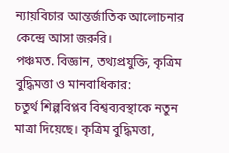ন্যায়বিচার আন্তর্জাতিক আলোচনার কেন্দ্রে আসা জরুরি।
পঞ্চমত. বিজ্ঞান, তথ্যপ্রযুক্তি, কৃত্রিম বুদ্ধিমত্তা ও মানবাধিকার:
চতুর্থ শিল্পবিপ্লব বিশ্বব্যবস্থাকে নতুন মাত্রা দিয়েছে। কৃত্রিম বুদ্ধিমত্তা,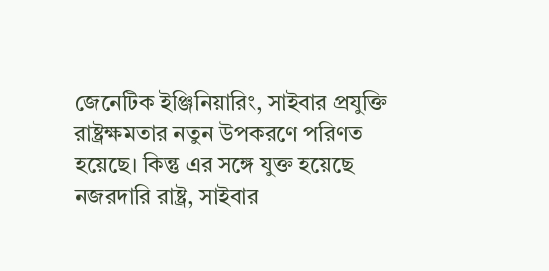জেনেটিক ইঞ্জিনিয়ারিং, সাইবার প্রযুক্তি রাষ্ট্রক্ষমতার নতুন উপকরণে পরিণত হয়েছে। কিন্তু এর সঙ্গে যুক্ত হয়েছে নজরদারি রাষ্ট্র, সাইবার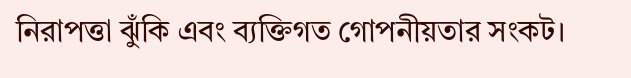নিরাপত্তা ঝুঁকি এবং ব্যক্তিগত গোপনীয়তার সংকট।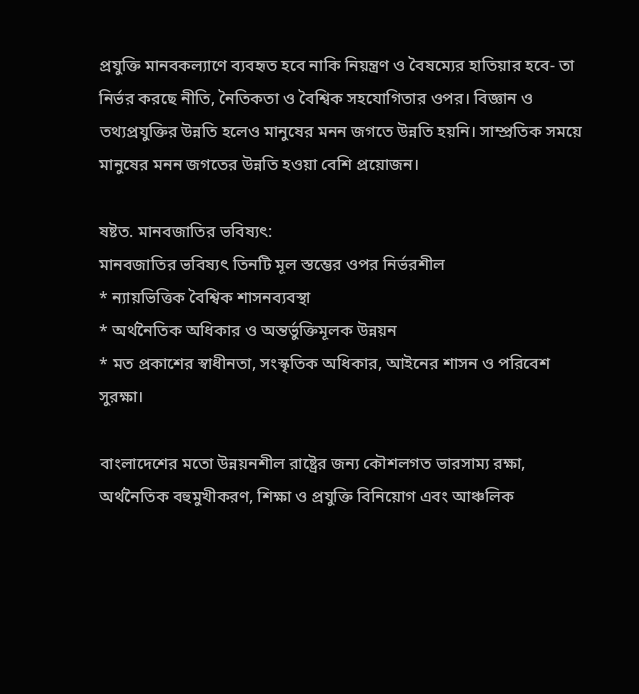প্রযুক্তি মানবকল্যাণে ব্যবহৃত হবে নাকি নিয়ন্ত্রণ ও বৈষম্যের হাতিয়ার হবে- তা নির্ভর করছে নীতি, নৈতিকতা ও বৈশ্বিক সহযোগিতার ওপর। বিজ্ঞান ও তথ্যপ্রযুক্তির উন্নতি হলেও মানুষের মনন জগতে উন্নতি হয়নি। সাম্প্রতিক সময়ে মানুষের মনন জগতের উন্নতি হওয়া বেশি প্রয়োজন।

ষষ্টত. মানবজাতির ভবিষ্যৎ:
মানবজাতির ভবিষ্যৎ তিনটি মূল স্তম্ভের ওপর নির্ভরশীল
* ন্যায়ভিত্তিক বৈশ্বিক শাসনব্যবস্থা
* অর্থনৈতিক অধিকার ও অন্তর্ভুক্তিমূলক উন্নয়ন
* মত প্রকাশের স্বাধীনতা, সংস্কৃতিক অধিকার, আইনের শাসন ও পরিবেশ সুরক্ষা।

বাংলাদেশের মতো উন্নয়নশীল রাষ্ট্রের জন্য কৌশলগত ভারসাম্য রক্ষা, অর্থনৈতিক বহুমুখীকরণ, শিক্ষা ও প্রযুক্তি বিনিয়োগ এবং আঞ্চলিক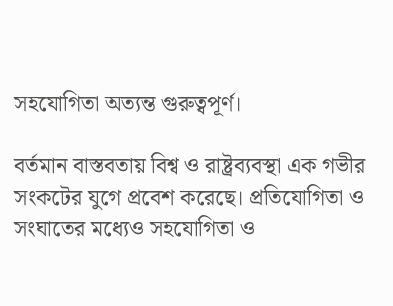সহযোগিতা অত্যন্ত গুরুত্বপূর্ণ।

বর্তমান বাস্তবতায় বিশ্ব ও রাষ্ট্রব্যবস্থা এক গভীর সংকটের যুগে প্রবেশ করেছে। প্রতিযোগিতা ও সংঘাতের মধ্যেও সহযোগিতা ও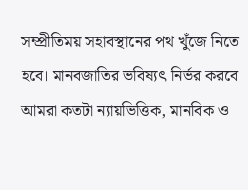সম্প্রীতিময় সহাবস্থানের পথ খুঁজে নিতে হবে। মানবজাতির ভবিষ্যৎ নির্ভর করবে আমরা কতটা ন্যায়ভিত্তিক, মানবিক ও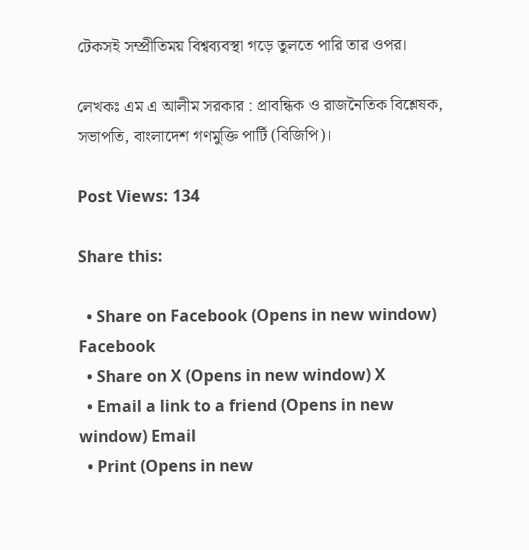টেকসই সম্প্রীতিময় বিশ্বব্যবস্থা গড়ে তুলতে পারি তার ওপর।

লেখকঃ এম এ আলীম সরকার : প্রাবন্ধিক ও রাজনৈতিক বিশ্লেষক,
সভাপতি, বাংলাদেশ গণমুক্তি পার্টি (বিজিপি)।

Post Views: 134

Share this:

  • Share on Facebook (Opens in new window) Facebook
  • Share on X (Opens in new window) X
  • Email a link to a friend (Opens in new window) Email
  • Print (Opens in new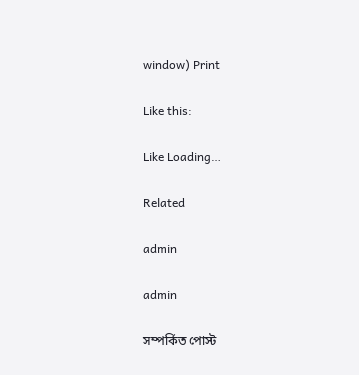window) Print

Like this:

Like Loading…

Related

admin

admin

সম্পর্কিত পোস্ট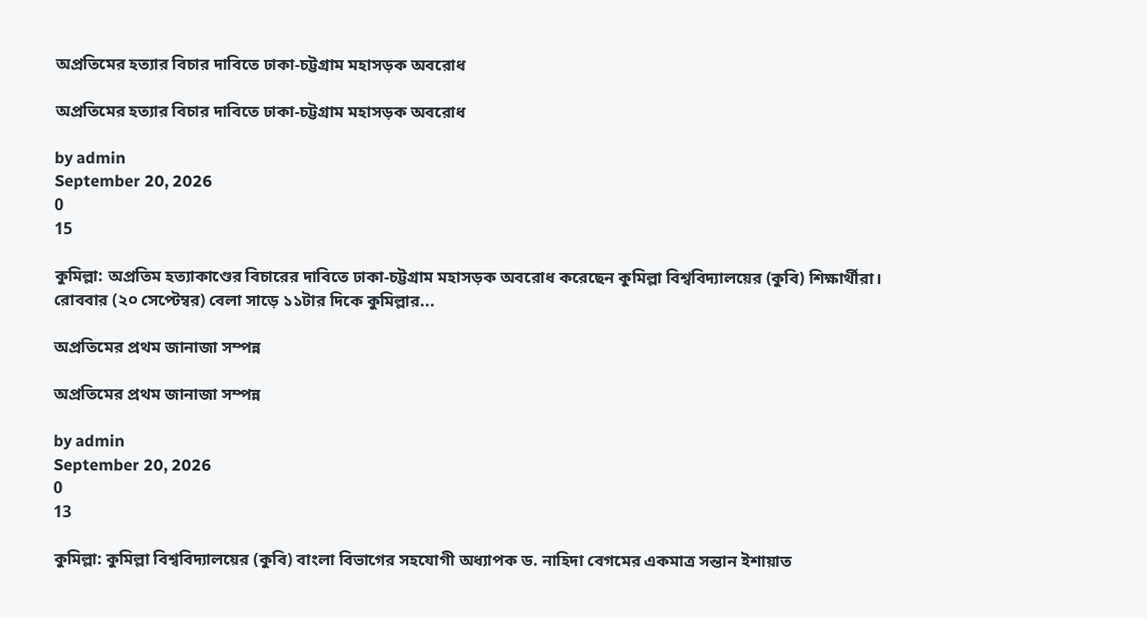অপ্রতিমের হত্যার বিচার দাবিতে ঢাকা-চট্টগ্রাম মহাসড়ক অবরোধ

অপ্রতিমের হত্যার বিচার দাবিতে ঢাকা-চট্টগ্রাম মহাসড়ক অবরোধ

by admin
September 20, 2026
0
15

কুমিল্লা: অপ্রতিম হত্যাকাণ্ডের বিচারের দাবিতে ঢাকা-চট্টগ্রাম মহাসড়ক অবরোধ করেছেন কুমিল্লা বিশ্ববিদ্যালয়ের (কুবি) শিক্ষার্থীরা। রোববার (২০ সেপ্টেম্বর) বেলা সাড়ে ১১টার দিকে কুমিল্লার...

অপ্রতিমের প্রথম জানাজা সম্পন্ন

অপ্রতিমের প্রথম জানাজা সম্পন্ন

by admin
September 20, 2026
0
13

কুমিল্লা: কুমিল্লা বিশ্ববিদ্যালয়ের (কুবি) বাংলা বিভাগের সহযোগী অধ্যাপক ড. নাহিদা বেগমের একমাত্র সন্তান ইশায়াত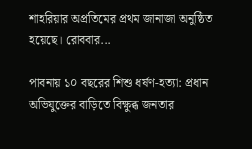শাহরিয়ার অপ্রতিমের প্রথম জানাজা অনুষ্ঠিত হয়েছে। রোববার...

পাবনায় ১০ বছরের শিশু ধর্ষণ-হত্যা: প্রধান অভিযুক্তের বাড়িতে বিক্ষুব্ধ জনতার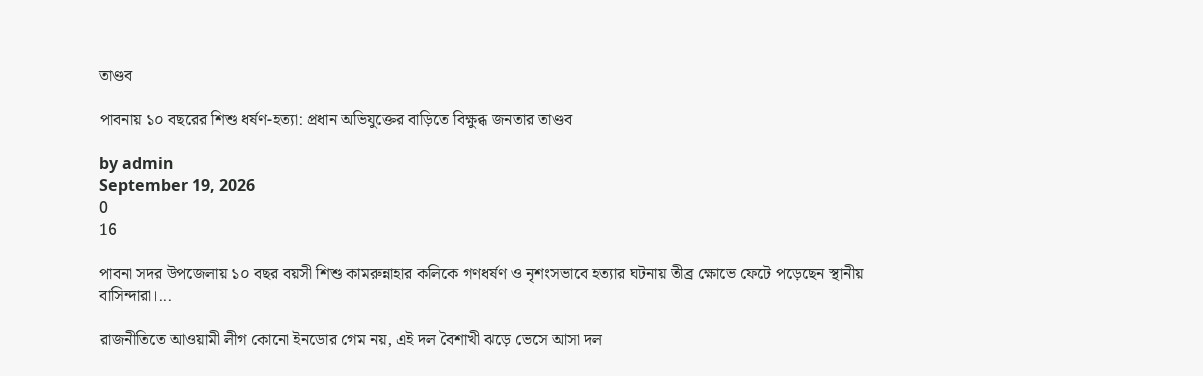তাণ্ডব

পাবনায় ১০ বছরের শিশু ধর্ষণ-হত্যা: প্রধান অভিযুক্তের বাড়িতে বিক্ষুব্ধ জনতার তাণ্ডব

by admin
September 19, 2026
0
16

পাবনা সদর উপজেলায় ১০ বছর বয়সী শিশু কামরুন্নাহার কলিকে গণধর্ষণ ও নৃশংসভাবে হত্যার ঘটনায় তীব্র ক্ষোভে ফেটে পড়েছেন স্থানীয় বাসিন্দারা।...

রাজনীতিতে আওয়ামী লীগ কোনো ইনডোর গেম নয়, এই দল বৈশাখী ঝড়ে ভেসে আসা দল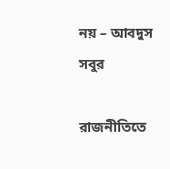নয় – আবদুস সবুর

রাজনীতিতে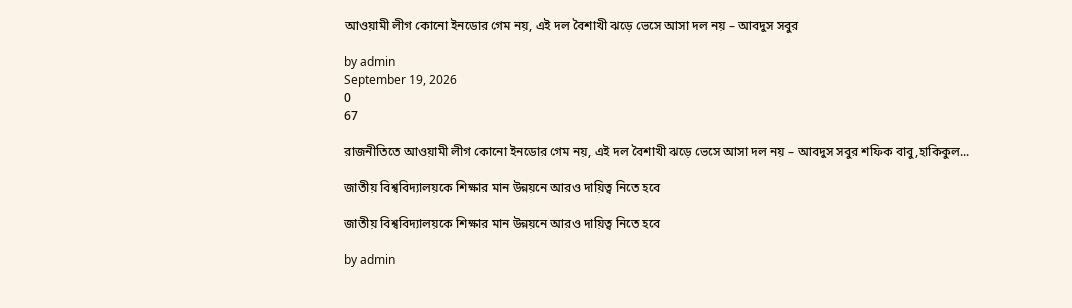আওয়ামী লীগ কোনো ইনডোর গেম নয়, এই দল বৈশাখী ঝড়ে ভেসে আসা দল নয় – আবদুস সবুর

by admin
September 19, 2026
0
67

রাজনীতিতে আওয়ামী লীগ কোনো ইনডোর গেম নয়, এই দল বৈশাখী ঝড়ে ভেসে আসা দল নয় – আবদুস সবুর শফিক বাবু,হাকিকুল...

জাতীয় বিশ্ববিদ্যালয়কে শিক্ষার মান উন্নয়নে আরও দায়িত্ব নিতে হবে

জাতীয় বিশ্ববিদ্যালয়কে শিক্ষার মান উন্নয়নে আরও দায়িত্ব নিতে হবে

by admin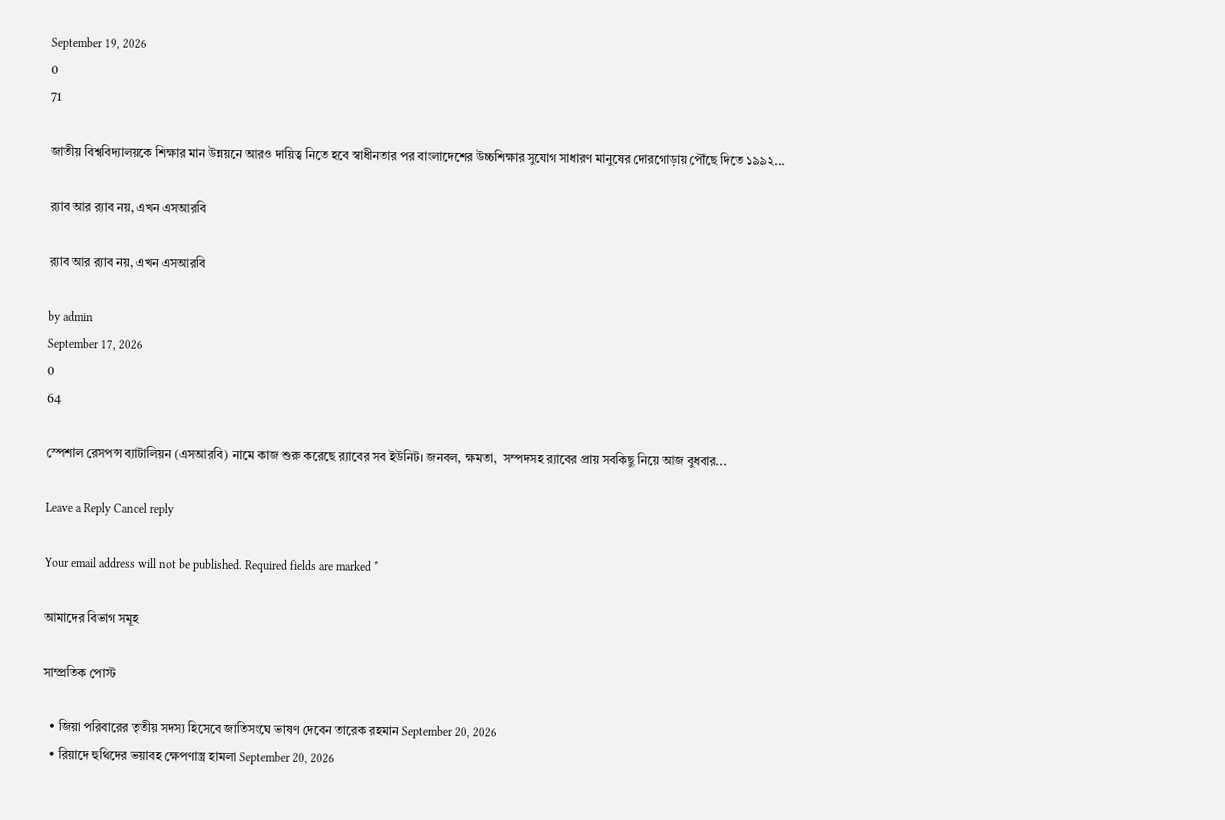September 19, 2026
0
71

জাতীয় বিশ্ববিদ্যালয়কে শিক্ষার মান উন্নয়নে আরও দায়িত্ব নিতে হবে স্বাধীনতার পর বাংলাদেশের উচ্চশিক্ষার সুযোগ সাধারণ মানুষের দোরগোড়ায় পৌঁছে দিতে ১৯৯২...

র‍্যাব আর র‍্যাব নয়, এখন এসআরবি

র‍্যাব আর র‍্যাব নয়, এখন এসআরবি

by admin
September 17, 2026
0
64

স্পেশাল রেসপন্স ব্যাটালিয়ন (এসআরবি) নামে কাজ শুরু করেছে র‍্যাবের সব ইউনিট। জনবল, ক্ষমতা,  সম্পদসহ র‍্যাবের প্রায় সবকিছু নিয়ে আজ বুধবার...

Leave a Reply Cancel reply

Your email address will not be published. Required fields are marked *

আমাদের বিভাগ সমূহ

সাম্প্রতিক পোস্ট

  • জিয়া পরিবারের তৃতীয় সদস্য হিসেবে জাতিসংঘে ভাষণ দেবেন তারেক রহমান September 20, 2026
  • রিয়াদে হুথিদের ভয়াবহ ক্ষেপণাস্ত্র হামলা September 20, 2026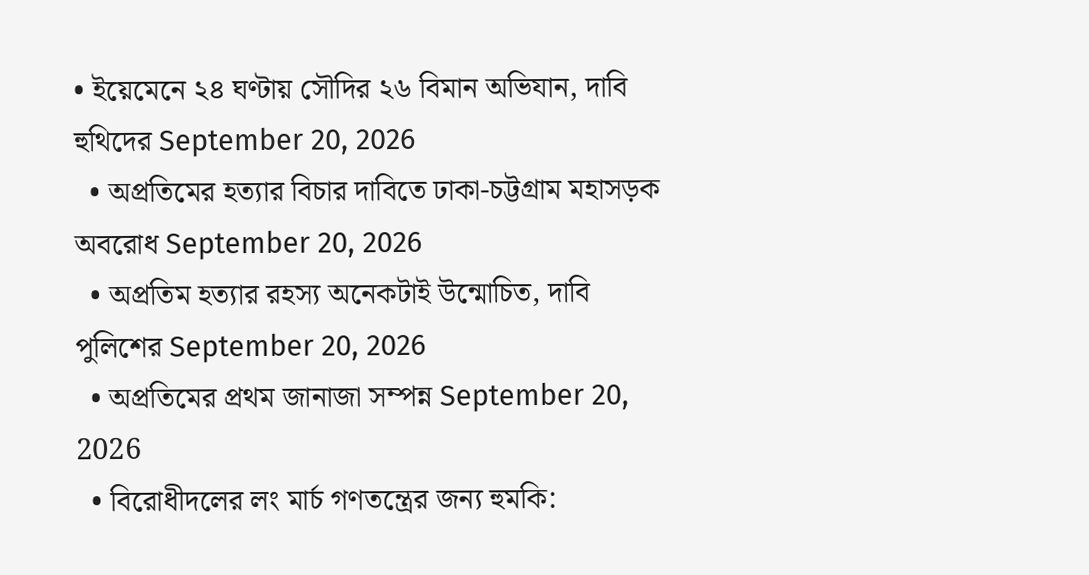• ইয়েমেনে ২৪ ঘণ্টায় সৌদির ২৬ বিমান অভিযান, দাবি হুথিদের September 20, 2026
  • অপ্রতিমের হত্যার বিচার দাবিতে ঢাকা-চট্টগ্রাম মহাসড়ক অবরোধ September 20, 2026
  • অপ্রতিম হত্যার রহস্য অনেকটাই উন্মোচিত, দাবি পুলিশের September 20, 2026
  • অপ্রতিমের প্রথম জানাজা সম্পন্ন September 20, 2026
  • বিরোধীদলের লং মার্চ গণতন্ত্রের জন্য হুমকি: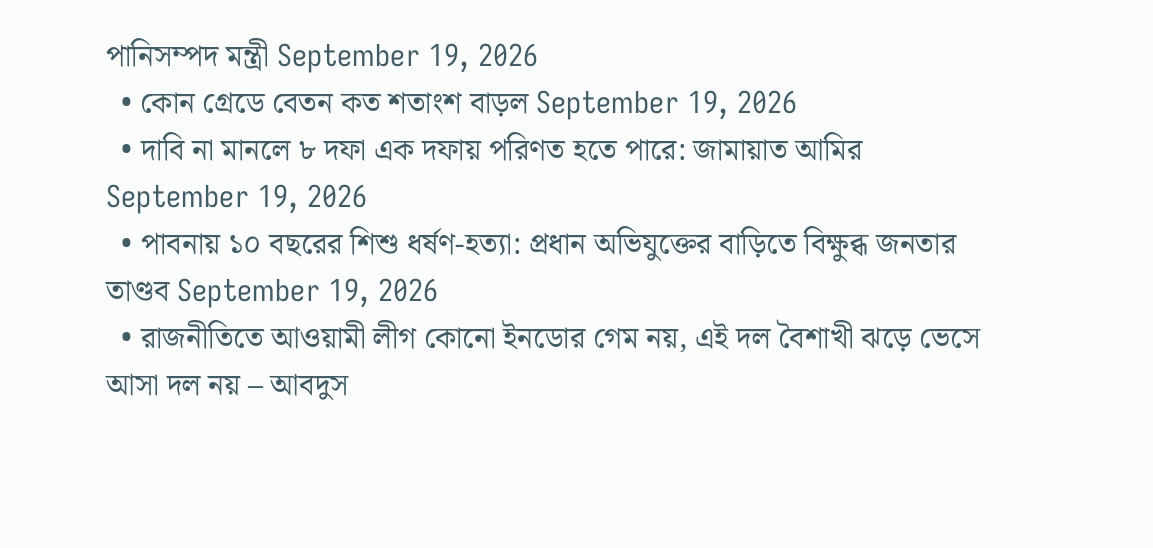পানিসম্পদ মন্ত্রী September 19, 2026
  • কোন গ্রেডে বেতন কত শতাংশ বাড়ল September 19, 2026
  • দাবি না মানলে ৮ দফা এক দফায় পরিণত হতে পারে: জামায়াত আমির September 19, 2026
  • পাবনায় ১০ বছরের শিশু ধর্ষণ-হত্যা: প্রধান অভিযুক্তের বাড়িতে বিক্ষুব্ধ জনতার তাণ্ডব September 19, 2026
  • রাজনীতিতে আওয়ামী লীগ কোনো ইনডোর গেম নয়, এই দল বৈশাখী ঝড়ে ভেসে আসা দল নয় – আবদুস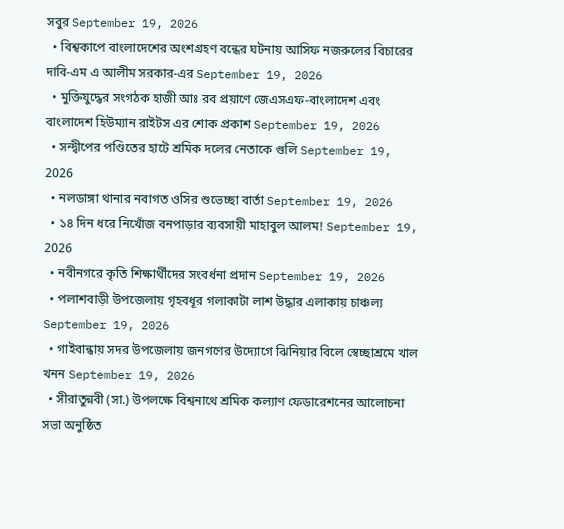সবুর September 19, 2026
  • বিশ্বকাপে বাংলাদেশের অংশগ্রহণ বন্ধের ঘটনায় আসিফ নজরুলের বিচারের দাবি-এম এ আলীম সরকার-এর September 19, 2026
  • মুক্তিযুদ্ধের সংগঠক হাজী আঃ রব প্রয়াণে জেএসএফ-বাংলাদেশ এবং বাংলাদেশ হিউম্যান রাইটস এর শোক প্রকাশ September 19, 2026
  • সন্দ্বীপের পণ্ডিতের হাটে শ্রমিক দলের নেতাকে গুলি September 19, 2026
  • নলডাঙ্গা থানার নবাগত ওসির শুভেচ্ছা বার্তা September 19, 2026
  • ১৪ দিন ধরে নিখোঁজ বনপাড়ার ব্যবসায়ী মাহাবুল আলম! September 19, 2026
  • নবীনগরে কৃতি শিক্ষার্থীদের সংবর্ধনা প্রদান September 19, 2026
  • পলাশবাড়ী উপজেলায় গৃহবধূর গলাকাটা লাশ উদ্ধার এলাকায় চাঞ্চল্য September 19, 2026
  • গাইবান্ধায় সদর উপজেলায় জনগণের উদ্যোগে ঝিনিয়ার বিলে স্বেচ্ছাশ্রমে খাল খনন September 19, 2026
  • সীরাতুন্নবী (সা.) উপলক্ষে বিশ্বনাথে শ্রমিক কল্যাণ ফেডারেশনের আলোচনা সভা অনুষ্ঠিত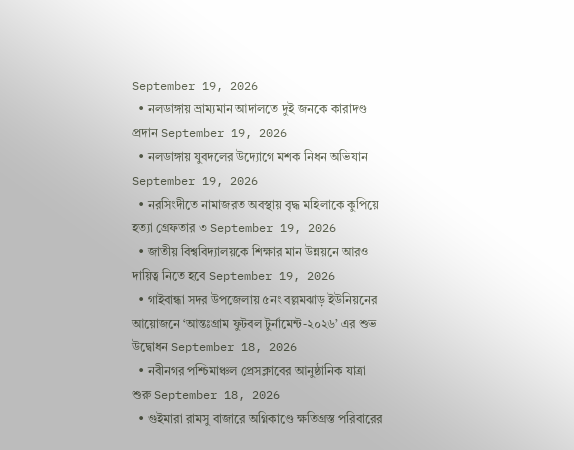September 19, 2026
  • নলডাঙ্গায় ভ্রাম্যমান আদালতে দুই জনকে কারাদণ্ড প্রদান September 19, 2026
  • নলডাঙ্গায় যুবদলের উদ্যোগে মশক নিধন অভিযান September 19, 2026
  • নরসিংদীতে নামাজরত অবস্থায় বৃদ্ধ মহিলাকে কুপিয়ে হত্যা গ্রেফতার ৩ September 19, 2026
  • জাতীয় বিশ্ববিদ্যালয়কে শিক্ষার মান উন্নয়নে আরও দায়িত্ব নিতে হবে September 19, 2026
  • গাইবান্ধা সদর উপজেলায় ৫নং বল্লমঝাড় ইউনিয়নের আয়োজনে ‘আন্তঃগ্রাম ফুটবল টুর্নামেন্ট-২০২৬’ এর শুভ উদ্বোধন September 18, 2026
  • নবীনগর পশ্চিমাঞ্চল প্রেসক্লাবের আনুষ্ঠানিক যাত্রা শুরু September 18, 2026
  • গুইমারা রামসু বাজারে অগ্নিকাণ্ডে ক্ষতিগ্রস্ত পরিবারের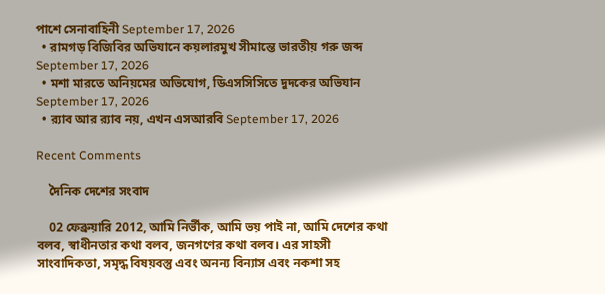পাশে সেনাবাহিনী September 17, 2026
  • রামগড় বিজিবির অভিযানে কয়লারমুখ সীমান্তে ভারতীয় গরু জব্দ September 17, 2026
  • মশা মারতে অনিয়মের অভিযোগ, ডিএসসিসিতে দুদকের অভিযান September 17, 2026
  • র‍্যাব আর র‍্যাব নয়, এখন এসআরবি September 17, 2026

Recent Comments

    দৈনিক দেশের সংবাদ

    02 ফেব্রুয়ারি 2012, আমি নির্ভীক, আমি ভয় পাই না, আমি দেশের কথা বলব, স্বাধীনতার কথা বলব, জনগণের কথা বলব। এর সাহসী সাংবাদিকতা, সমৃদ্ধ বিষয়বস্তু এবং অনন্য বিন্যাস এবং নকশা সহ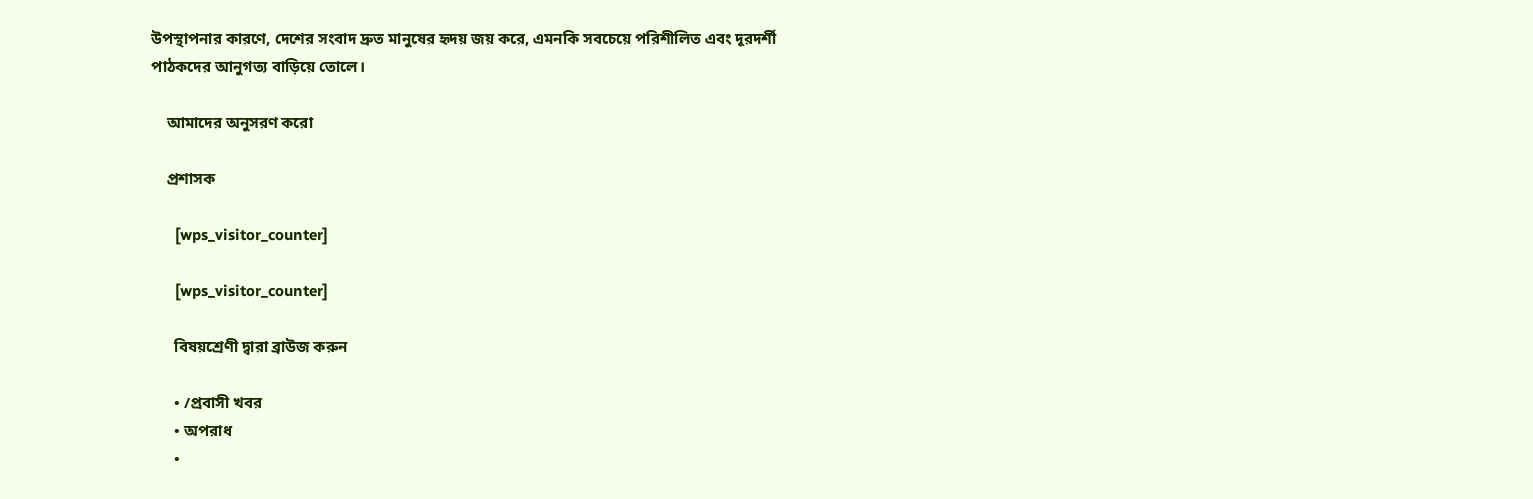উপস্থাপনার কারণে, দেশের সংবাদ দ্রুত মানুষের হৃদয় জয় করে, এমনকি সবচেয়ে পরিশীলিত এবং দূরদর্শী পাঠকদের আনুগত্য বাড়িয়ে তোলে।

    আমাদের অনুসরণ করো

    প্রশাসক

      [wps_visitor_counter]

      [wps_visitor_counter]

      বিষয়শ্রেণী দ্বারা ব্রাউজ করুন

      • /প্রবাসী খবর
      • অপরাধ
      •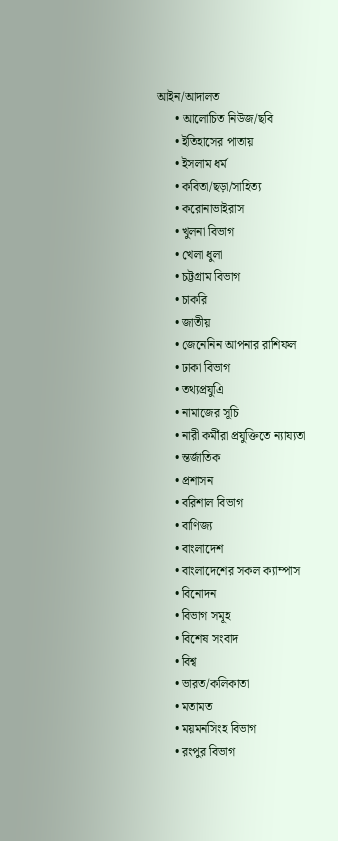আইন/আদালত
      • আলোচিত নিউজ/ছবি
      • ইতিহাসের পাতায়
      • ইসলাম ধর্ম
      • কবিতা/ছড়া/সাহিত্য
      • করোনাভাইরাস
      • খুলনা বিভাগ
      • খেলা ধুলা
      • চট্টগ্রাম বিভাগ
      • চাকরি
      • জাতীয়
      • জেনেনিন আপনার রাশিফল
      • ঢাকা বিভাগ
      • তথ্যপ্রযুএি
      • নামাজের সূচি
      • নারী কর্মীরা প্রযুক্তিতে ন্যায্যতা
      • ন্তর্জাতিক
      • প্রশাসন
      • বরিশাল বিভাগ
      • বাণিজ্য
      • বাংলাদেশ
      • বাংলাদেশের সকল ক্যাম্পাস
      • বিনোদন
      • বিভাগ সমূহ
      • বিশেষ সংবাদ
      • বিশ্ব
      • ভারত/কলিকাতা
      • মতামত
      • ময়মনসিংহ বিভাগ
      • রংপুর বিভাগ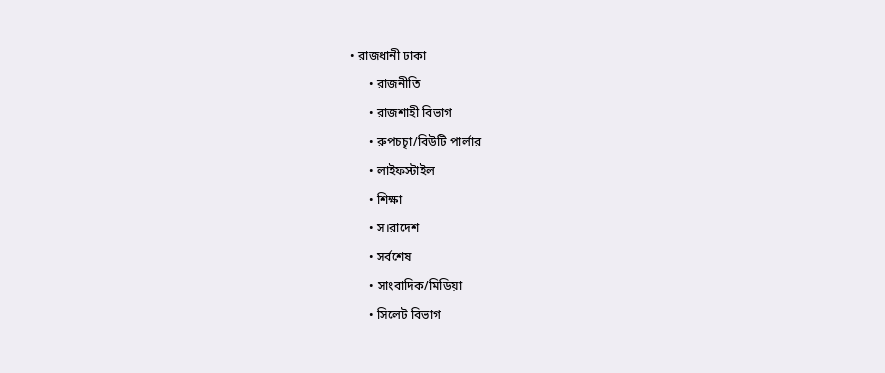• রাজধানী ঢাকা
      • রাজনীতি
      • রাজশাহী বিভাগ
      • রুপচচাৃ/বিউটি পার্লার
      • লাইফস্টাইল
      • শিক্ষা
      • স।রাদেশ
      • সর্বশেষ
      • সাংবাদিক/মিডিয়া
      • সিলেট বিভাগ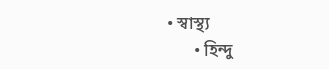• স্বাস্থ্য
      • হিন্দু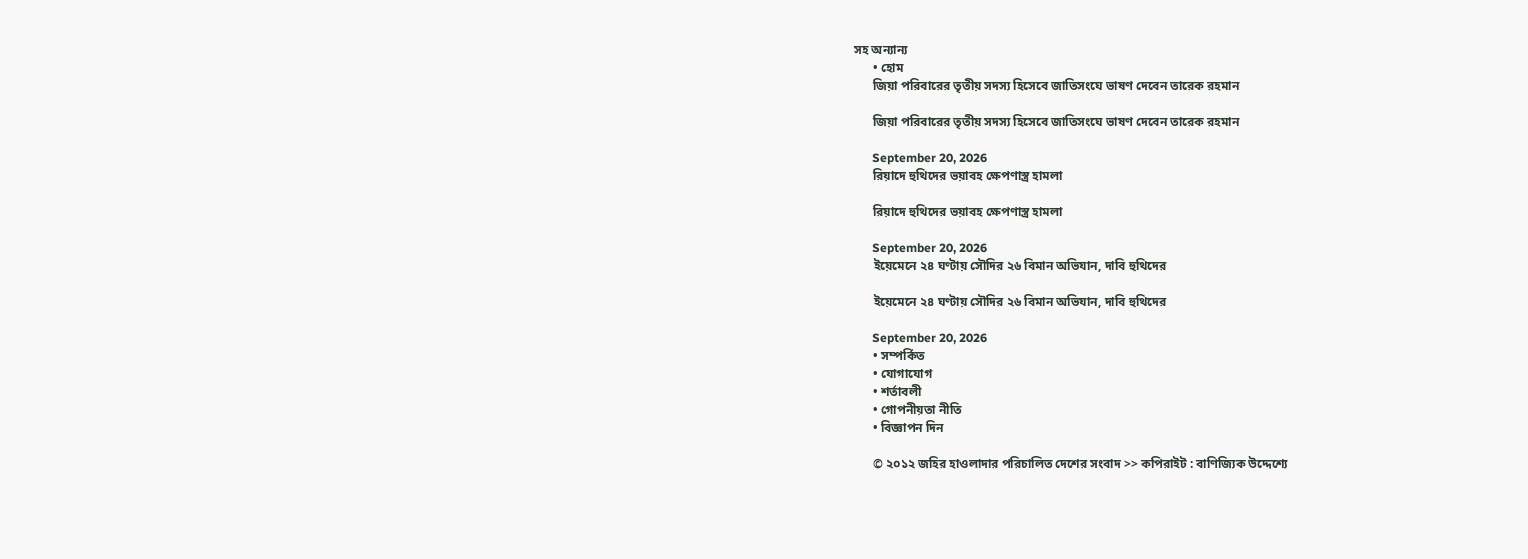সহ অন্যান্য
      • হোম
      জিয়া পরিবারের তৃতীয় সদস্য হিসেবে জাতিসংঘে ভাষণ দেবেন তারেক রহমান

      জিয়া পরিবারের তৃতীয় সদস্য হিসেবে জাতিসংঘে ভাষণ দেবেন তারেক রহমান

      September 20, 2026
      রিয়াদে হুথিদের ভয়াবহ ক্ষেপণাস্ত্র হামলা

      রিয়াদে হুথিদের ভয়াবহ ক্ষেপণাস্ত্র হামলা

      September 20, 2026
      ইয়েমেনে ২৪ ঘণ্টায় সৌদির ২৬ বিমান অভিযান, দাবি হুথিদের

      ইয়েমেনে ২৪ ঘণ্টায় সৌদির ২৬ বিমান অভিযান, দাবি হুথিদের

      September 20, 2026
      • সম্পর্কিত
      • যোগাযোগ
      • শর্তাবলী
      • গোপনীয়তা নীতি
      • বিজ্ঞাপন দিন

      © ২০১২ জহির হাওলাদার পরিচালিত দেশের সংবাদ >> কপিরাইট : বাণিজ্যিক উদ্দেশ্যে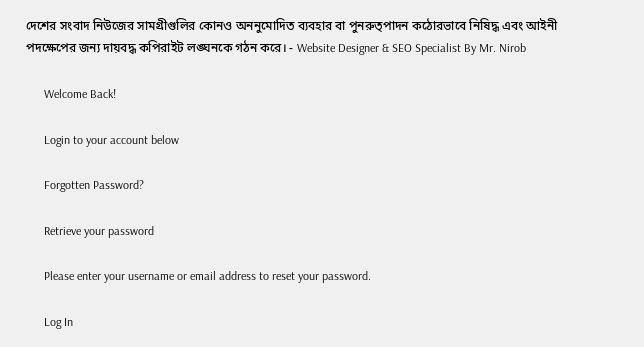দেশের সংবাদ নিউজের সামগ্রীগুলির কোনও অননুমোদিত ব্যবহার বা পুনরুত্পাদন কঠোরভাবে নিষিদ্ধ এবং আইনী পদক্ষেপের জন্য দায়বদ্ধ কপিরাইট লঙ্ঘনকে গঠন করে। - Website Designer & SEO Specialist By Mr. Nirob

      Welcome Back!

      Login to your account below

      Forgotten Password?

      Retrieve your password

      Please enter your username or email address to reset your password.

      Log In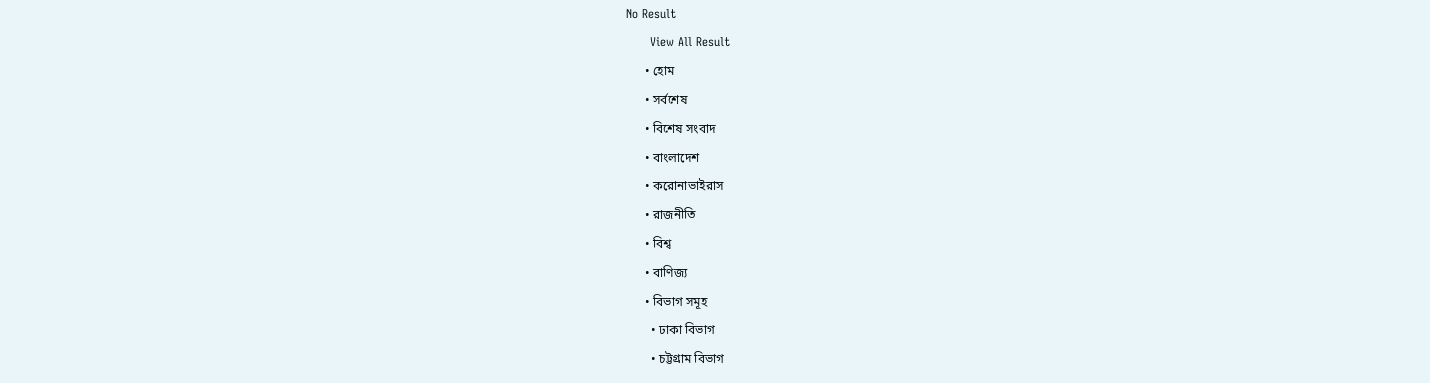No Result
      View All Result
      • হোম
      • সর্বশেষ
      • বিশেষ সংবাদ
      • বাংলাদেশ
      • করোনাভাইরাস
      • রাজনীতি
      • বিশ্ব
      • বাণিজ্য
      • বিভাগ সমূহ
        • ঢাকা বিভাগ
        • চট্টগ্রাম বিভাগ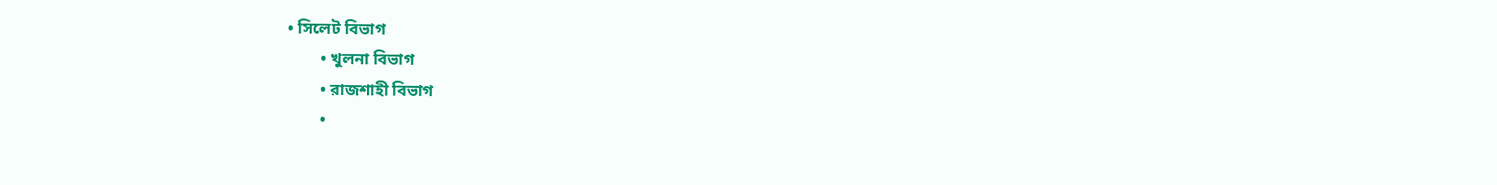• সিলেট বিভাগ
        • খুলনা বিভাগ
        • রাজশাহী বিভাগ
        •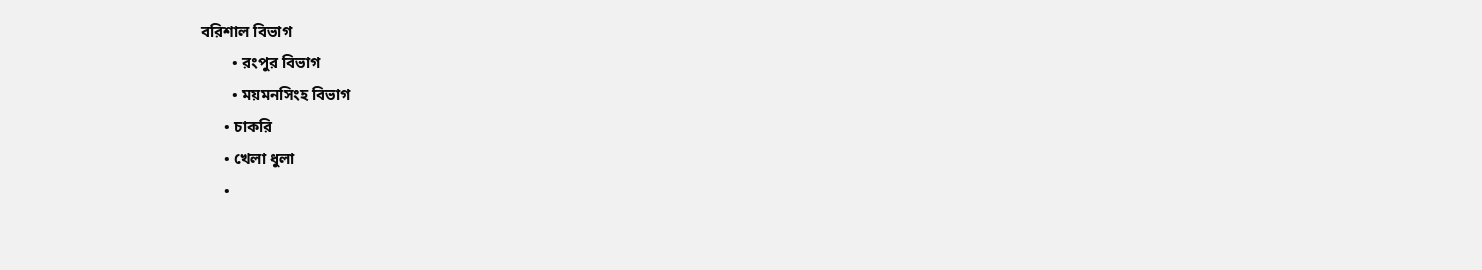বরিশাল বিভাগ
        • রংপুর বিভাগ
        • ময়মনসিংহ বিভাগ
      • চাকরি
      • খেলা ধুলা
      •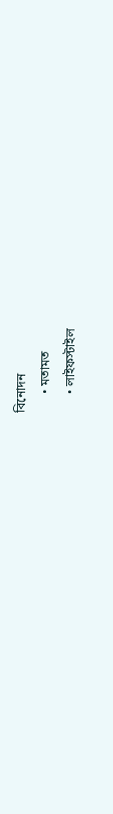বিনোদন
      • মতামত
      • লাইফস্টাইল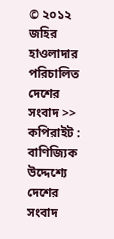© ২০১২ জহির হাওলাদার পরিচালিত দেশের সংবাদ >> কপিরাইট : বাণিজ্যিক উদ্দেশ্যে দেশের সংবাদ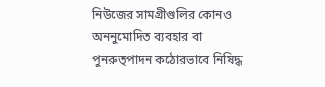নিউজের সামগ্রীগুলির কোনও অননুমোদিত ব্যবহার বা পুনরুত্পাদন কঠোরভাবে নিষিদ্ধ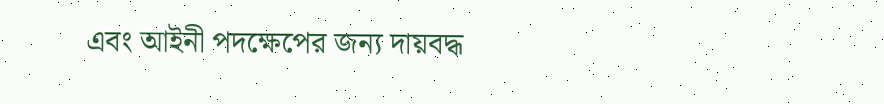এবং আইনী পদক্ষেপের জন্য দায়বদ্ধ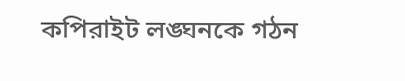কপিরাইট লঙ্ঘনকে গঠন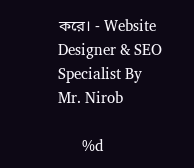করে। - Website Designer & SEO Specialist By Mr. Nirob

      %d